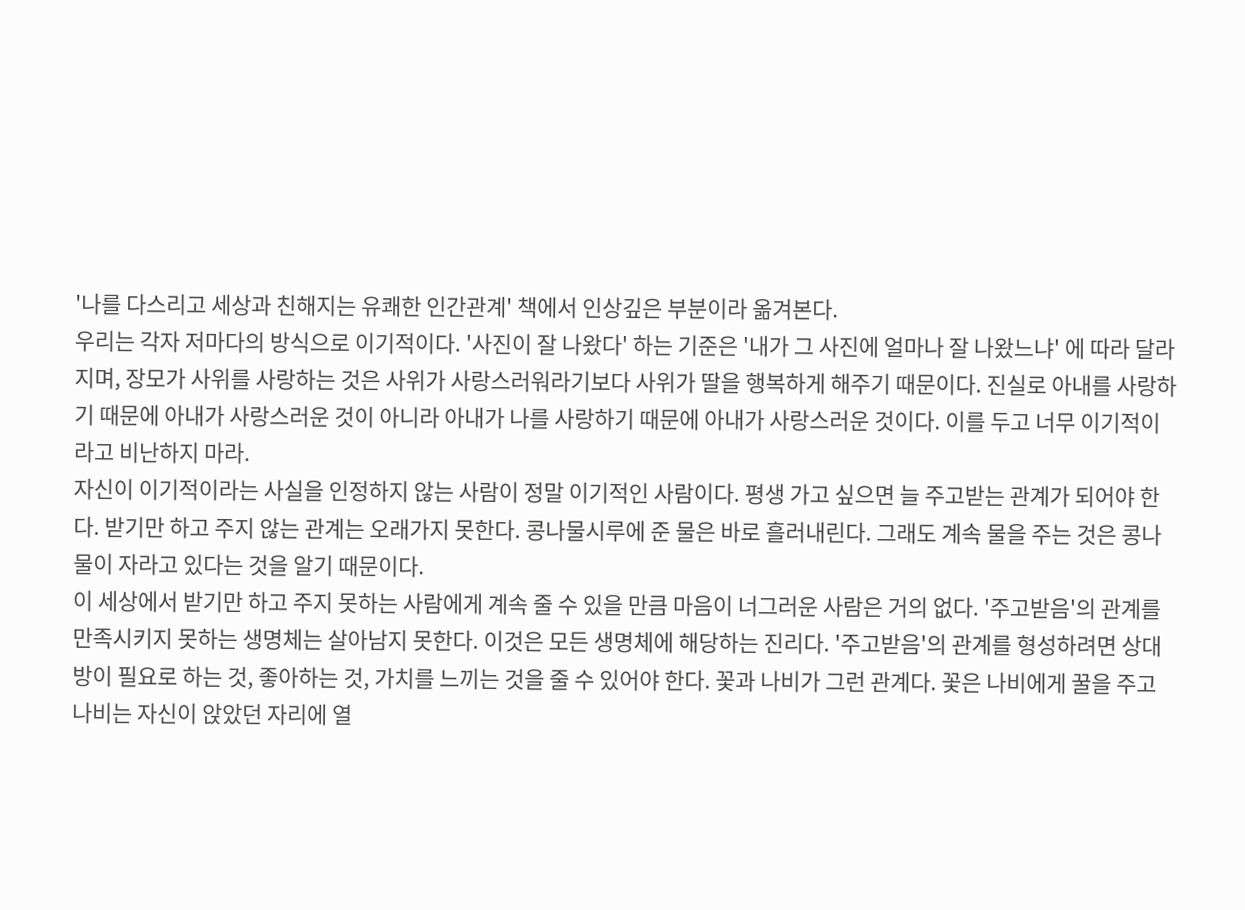'나를 다스리고 세상과 친해지는 유쾌한 인간관계' 책에서 인상깊은 부분이라 옮겨본다.
우리는 각자 저마다의 방식으로 이기적이다. '사진이 잘 나왔다' 하는 기준은 '내가 그 사진에 얼마나 잘 나왔느냐' 에 따라 달라지며, 장모가 사위를 사랑하는 것은 사위가 사랑스러워라기보다 사위가 딸을 행복하게 해주기 때문이다. 진실로 아내를 사랑하기 때문에 아내가 사랑스러운 것이 아니라 아내가 나를 사랑하기 때문에 아내가 사랑스러운 것이다. 이를 두고 너무 이기적이라고 비난하지 마라.
자신이 이기적이라는 사실을 인정하지 않는 사람이 정말 이기적인 사람이다. 평생 가고 싶으면 늘 주고받는 관계가 되어야 한다. 받기만 하고 주지 않는 관계는 오래가지 못한다. 콩나물시루에 준 물은 바로 흘러내린다. 그래도 계속 물을 주는 것은 콩나물이 자라고 있다는 것을 알기 때문이다.
이 세상에서 받기만 하고 주지 못하는 사람에게 계속 줄 수 있을 만큼 마음이 너그러운 사람은 거의 없다. '주고받음'의 관계를 만족시키지 못하는 생명체는 살아남지 못한다. 이것은 모든 생명체에 해당하는 진리다. '주고받음'의 관계를 형성하려면 상대방이 필요로 하는 것, 좋아하는 것, 가치를 느끼는 것을 줄 수 있어야 한다. 꽃과 나비가 그런 관계다. 꽃은 나비에게 꿀을 주고 나비는 자신이 앉았던 자리에 열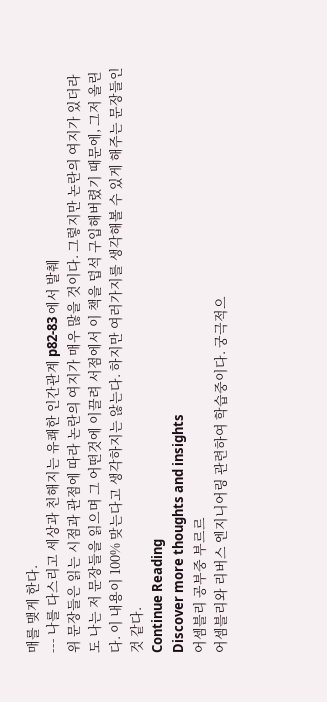매를 맺게 한다.
--- 나를 다스리고 세상과 친해지는 유쾌한 인간관계 p82-83 에서 발췌
위 문장들은 읽는 시점과 관점에 따라 논란의 여지가 매우 많을 것이다. 그렇지만 논란의 여지가 있더라도 나는 저 문장들을 읽으며 그 어떤것에 이끌려 서점에서 이 책을 덥석 구입해버렸기 때문에, 그저 올린다. 이 내용이 100% 맞는다고 생각하지는 않는다. 하지만 여러가지를 생각해볼 수 있게 해주는 문장들인것 같다.
Continue Reading
Discover more thoughts and insights
어셈블리 공부중 부르르
어셈블리와 리버스 엔지니어링 관련하여 학습중이다. 궁극적으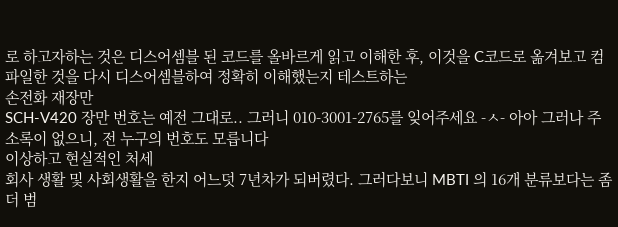로 하고자하는 것은 디스어셈블 된 코드를 올바르게 읽고 이해한 후, 이것을 C코드로 옮겨보고 컴파일한 것을 다시 디스어셈블하여 정확히 이해했는지 테스트하는
손전화 재장만
SCH-V420 장만 번호는 예전 그대로.. 그러니 010-3001-2765를 잊어주세요 -ㅅ- 아아 그러나 주소록이 없으니, 전 누구의 번호도 모릅니다
이상하고 현실적인 처세
회사 생활 및 사회생활을 한지 어느덧 7년차가 되버렸다. 그러다보니 MBTI 의 16개 분류보다는 좀 더 범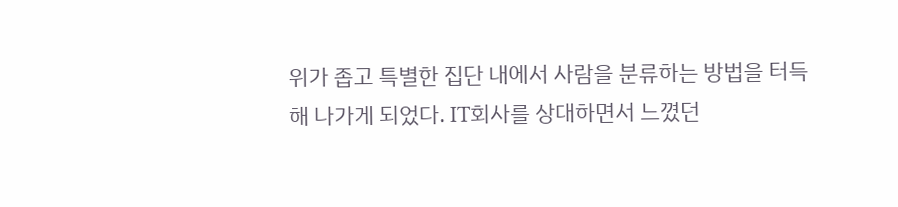위가 좁고 특별한 집단 내에서 사람을 분류하는 방법을 터득해 나가게 되었다. IT회사를 상대하면서 느꼈던